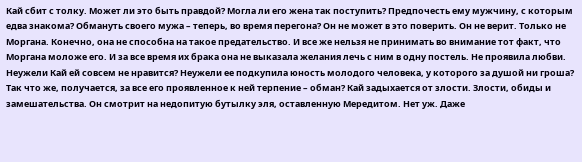Кай сбит с толку. Может ли это быть правдой? Могла ли его жена так поступить? Предпочесть ему мужчину, с которым едва знакома? Обмануть своего мужа – теперь, во время перегона? Он не может в это поверить. Он не верит. Только не Моргана. Конечно, она не способна на такое предательство. И все же нельзя не принимать во внимание тот факт, что Моргана моложе его. И за все время их брака она не выказала желания лечь с ним в одну постель. Не проявила любви. Неужели Кай ей совсем не нравится? Неужели ее подкупила юность молодого человека, у которого за душой ни гроша? Так что же, получается, за все его проявленное к ней терпение – обман? Кай задыхается от злости. Злости, обиды и замешательства. Он смотрит на недопитую бутылку эля, оставленную Мередитом. Нет уж. Даже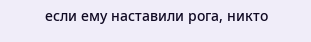если ему наставили рога, никто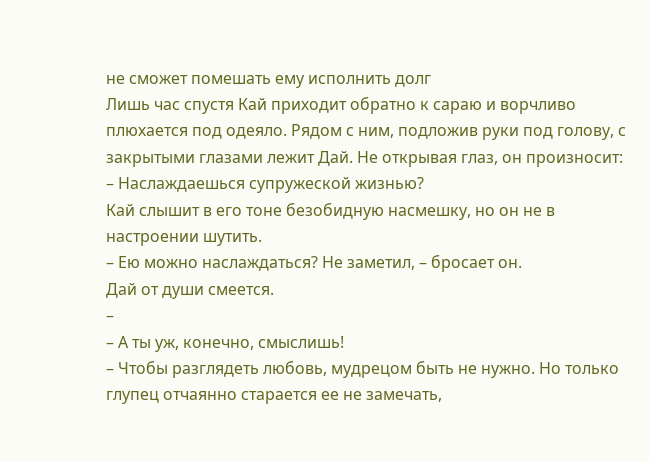не сможет помешать ему исполнить долг
Лишь час спустя Кай приходит обратно к сараю и ворчливо плюхается под одеяло. Рядом с ним, подложив руки под голову, с закрытыми глазами лежит Дай. Не открывая глаз, он произносит:
– Наслаждаешься супружеской жизнью?
Кай слышит в его тоне безобидную насмешку, но он не в настроении шутить.
– Ею можно наслаждаться? Не заметил, – бросает он.
Дай от души смеется.
–
– А ты уж, конечно, смыслишь!
– Чтобы разглядеть любовь, мудрецом быть не нужно. Но только глупец отчаянно старается ее не замечать,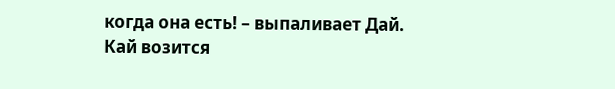когда она есть! – выпаливает Дай.
Кай возится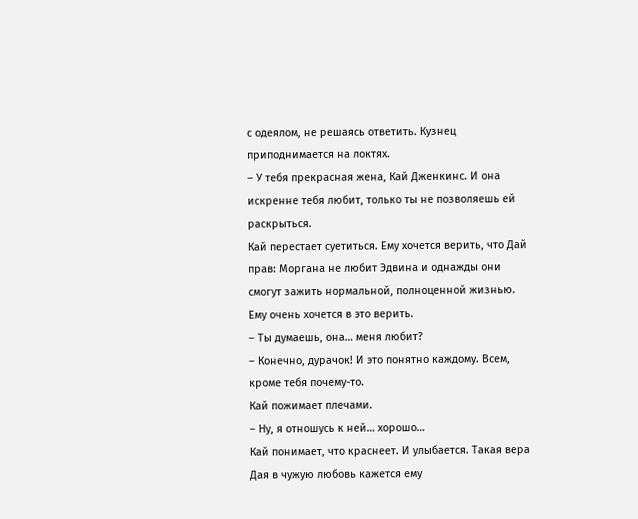с одеялом, не решаясь ответить. Кузнец приподнимается на локтях.
– У тебя прекрасная жена, Кай Дженкинс. И она искренне тебя любит, только ты не позволяешь ей раскрыться.
Кай перестает суетиться. Ему хочется верить, что Дай прав: Моргана не любит Эдвина и однажды они смогут зажить нормальной, полноценной жизнью. Ему очень хочется в это верить.
– Ты думаешь, она… меня любит?
– Конечно, дурачок! И это понятно каждому. Всем, кроме тебя почему-то.
Кай пожимает плечами.
– Ну, я отношусь к ней… хорошо…
Кай понимает, что краснеет. И улыбается. Такая вера Дая в чужую любовь кажется ему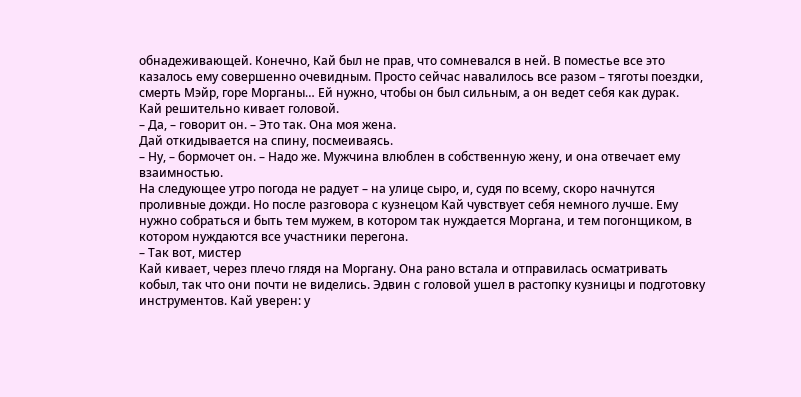обнадеживающей. Конечно, Кай был не прав, что сомневался в ней. В поместье все это казалось ему совершенно очевидным. Просто сейчас навалилось все разом – тяготы поездки, смерть Мэйр, горе Морганы… Ей нужно, чтобы он был сильным, а он ведет себя как дурак.
Кай решительно кивает головой.
– Да, – говорит он. – Это так. Она моя жена.
Дай откидывается на спину, посмеиваясь.
– Ну, – бормочет он. – Надо же. Мужчина влюблен в собственную жену, и она отвечает ему взаимностью.
На следующее утро погода не радует – на улице сыро, и, судя по всему, скоро начнутся проливные дожди. Но после разговора с кузнецом Кай чувствует себя немного лучше. Ему нужно собраться и быть тем мужем, в котором так нуждается Моргана, и тем погонщиком, в котором нуждаются все участники перегона.
– Так вот, мистер
Кай кивает, через плечо глядя на Моргану. Она рано встала и отправилась осматривать кобыл, так что они почти не виделись. Эдвин с головой ушел в растопку кузницы и подготовку инструментов. Кай уверен: у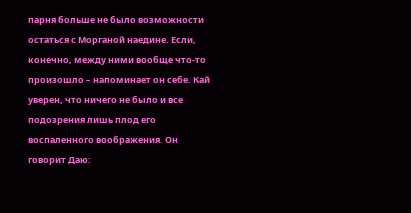парня больше не было возможности остаться с Морганой наедине. Если, конечно, между ними вообще что-то произошло – напоминает он себе. Кай уверен, что ничего не было и все подозрения лишь плод его воспаленного воображения. Он говорит Даю: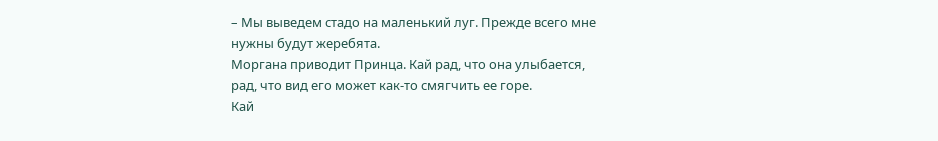– Мы выведем стадо на маленький луг. Прежде всего мне нужны будут жеребята.
Моргана приводит Принца. Кай рад, что она улыбается, рад, что вид его может как-то смягчить ее горе.
Кай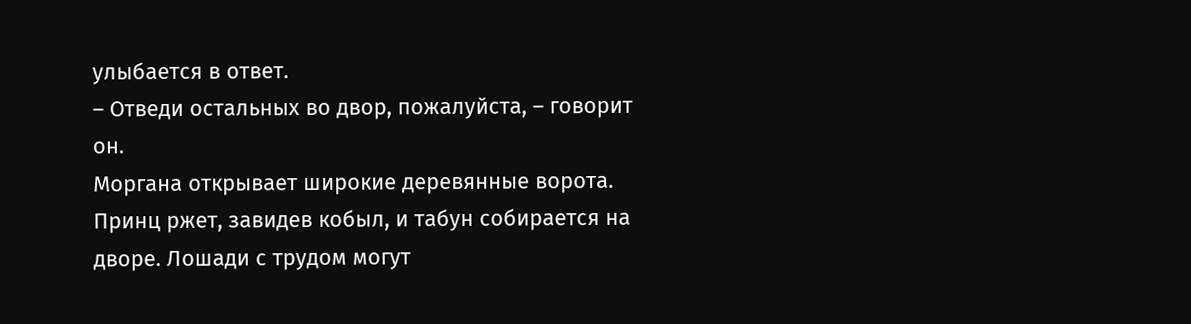улыбается в ответ.
– Отведи остальных во двор, пожалуйста, – говорит он.
Моргана открывает широкие деревянные ворота. Принц ржет, завидев кобыл, и табун собирается на дворе. Лошади с трудом могут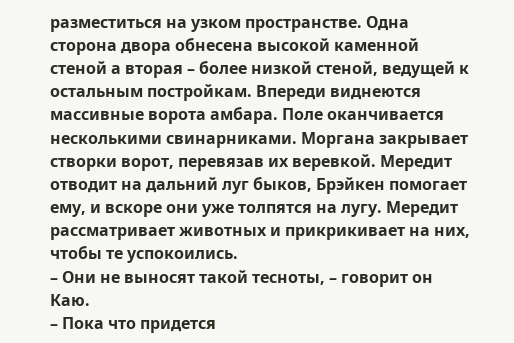разместиться на узком пространстве. Одна сторона двора обнесена высокой каменной стеной а вторая – более низкой стеной, ведущей к остальным постройкам. Впереди виднеются массивные ворота амбара. Поле оканчивается несколькими свинарниками. Моргана закрывает створки ворот, перевязав их веревкой. Мередит отводит на дальний луг быков, Брэйкен помогает ему, и вскоре они уже толпятся на лугу. Мередит рассматривает животных и прикрикивает на них, чтобы те успокоились.
– Они не выносят такой тесноты, – говорит он Каю.
– Пока что придется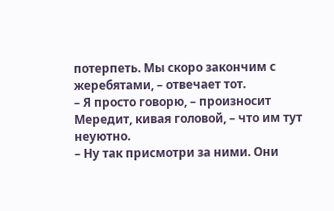потерпеть. Мы скоро закончим с жеребятами, – отвечает тот.
– Я просто говорю, – произносит Мередит, кивая головой, – что им тут неуютно.
– Ну так присмотри за ними. Они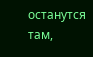останутся там,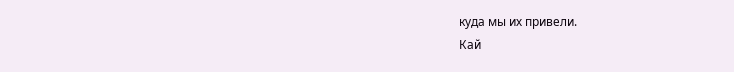куда мы их привели.
Кай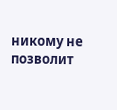никому не позволит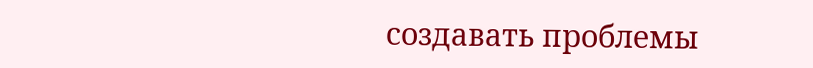создавать проблемы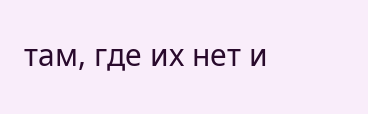там, где их нет и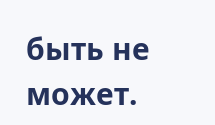быть не может.